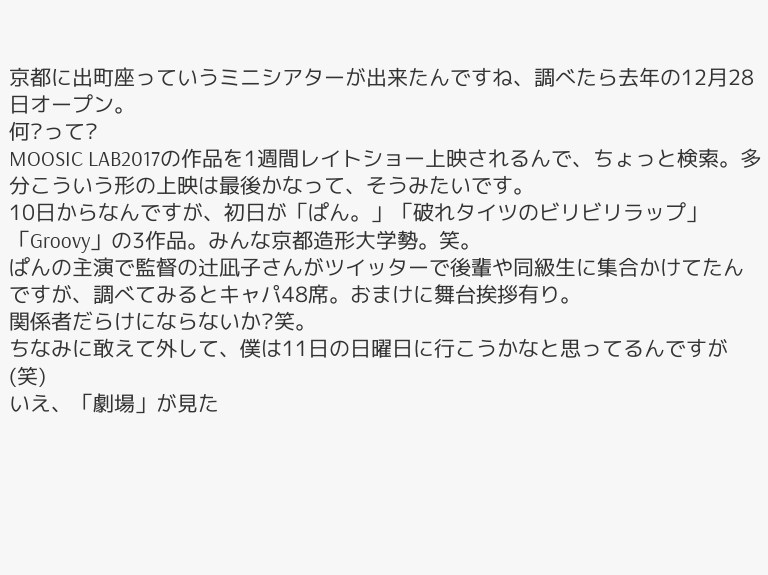京都に出町座っていうミニシアターが出来たんですね、調べたら去年の12月28日オープン。
何?って?
MOOSIC LAB2017の作品を1週間レイトショー上映されるんで、ちょっと検索。多分こういう形の上映は最後かなって、そうみたいです。
10日からなんですが、初日が「ぱん。」「破れタイツのビリビリラップ」「Groovy」の3作品。みんな京都造形大学勢。笑。
ぱんの主演で監督の辻凪子さんがツイッターで後輩や同級生に集合かけてたんですが、調べてみるとキャパ48席。おまけに舞台挨拶有り。
関係者だらけにならないか?笑。
ちなみに敢えて外して、僕は11日の日曜日に行こうかなと思ってるんですが(笑)
いえ、「劇場」が見た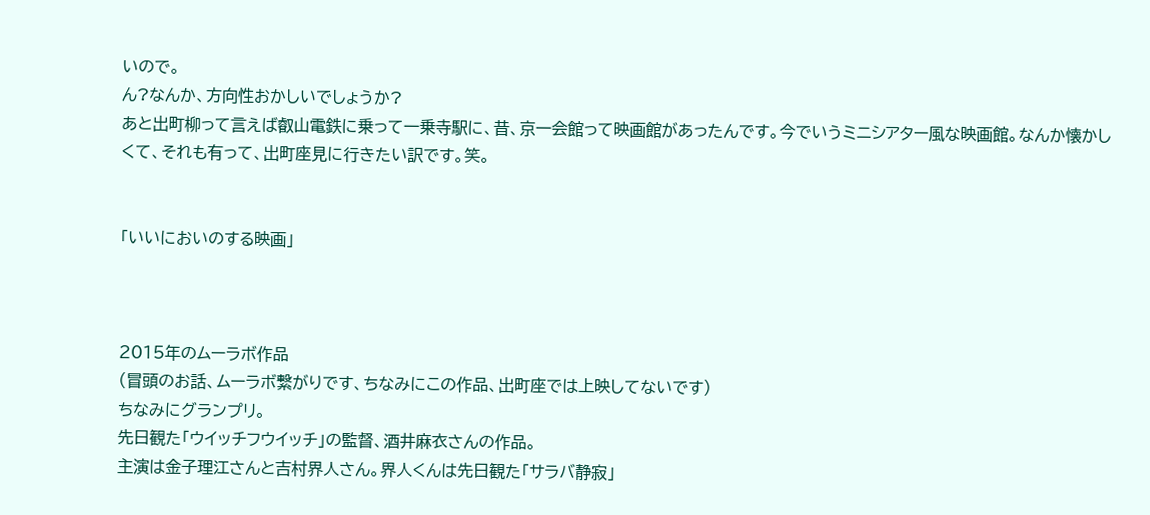いので。
ん?なんか、方向性おかしいでしょうか?
あと出町柳って言えば叡山電鉄に乗って一乗寺駅に、昔、京一会館って映画館があったんです。今でいうミニシアター風な映画館。なんか懐かしくて、それも有って、出町座見に行きたい訳です。笑。


「いいにおいのする映画」



2015年のムーラボ作品
(冒頭のお話、ムーラボ繋がりです、ちなみにこの作品、出町座では上映してないです)
ちなみにグランプリ。
先日観た「ウイッチフウイッチ」の監督、酒井麻衣さんの作品。
主演は金子理江さんと吉村界人さん。界人くんは先日観た「サラバ静寂」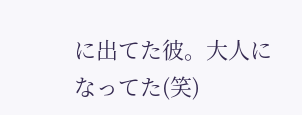に出てた彼。大人になってた(笑)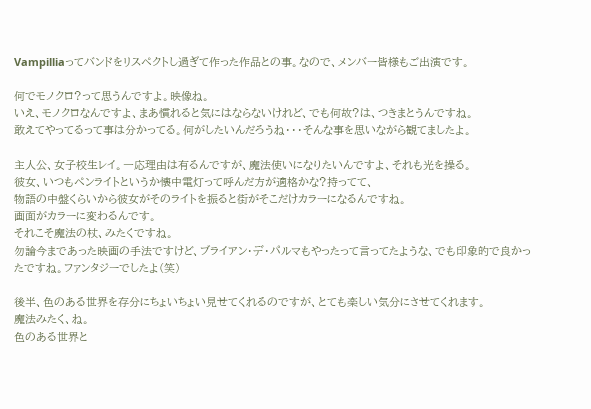Vampilliaってバンドをリスペクトし過ぎて作った作品との事。なので、メンバー皆様もご出演です。

何でモノクロ?って思うんですよ。映像ね。
いえ、モノクロなんですよ、まあ慣れると気にはならないけれど、でも何故?は、つきまとうんですね。
敢えてやってるって事は分かってる。何がしたいんだろうね・・・そんな事を思いながら観てましたよ。

主人公、女子校生レイ。一応理由は有るんですが、魔法使いになりたいんですよ、それも光を操る。
彼女、いつもペンライトというか懐中電灯って呼んだ方が適格かな?持ってて、
物語の中盤くらいから彼女がそのライトを振ると街がそこだけカラーになるんですね。
画面がカラーに変わるんです。
それこそ魔法の杖、みたくですね。
勿論今まであった映画の手法ですけど、ブライアン・デ・パルマもやったって言ってたような、でも印象的で良かったですね。ファンタジーでしたよ(笑)

後半、色のある世界を存分にちょいちょい見せてくれるのですが、とても楽しい気分にさせてくれます。
魔法みたく、ね。
色のある世界と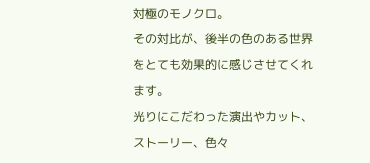対極のモノクロ。
その対比が、後半の色のある世界をとても効果的に感じさせてくれます。
光りにこだわった演出やカット、ストーリー、色々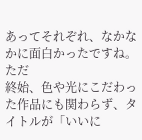あってそれぞれ、なかなかに面白かったですね。
ただ
終始、色や光にこだわった作品にも関わらず、タイトルが「いいに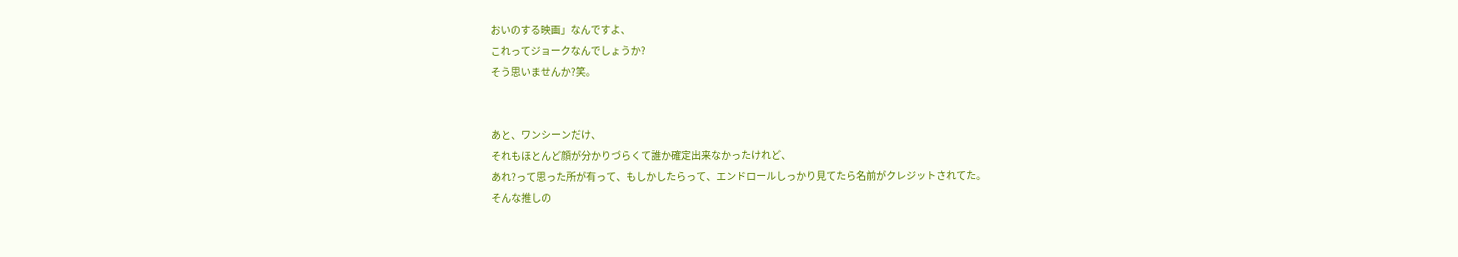おいのする映画」なんですよ、
これってジョークなんでしょうか?
そう思いませんか?笑。


あと、ワンシーンだけ、
それもほとんど顔が分かりづらくて誰か確定出来なかったけれど、
あれ?って思った所が有って、もしかしたらって、エンドロールしっかり見てたら名前がクレジットされてた。
そんな推しの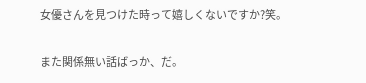女優さんを見つけた時って嬉しくないですか?笑。

また関係無い話ばっか、だ。